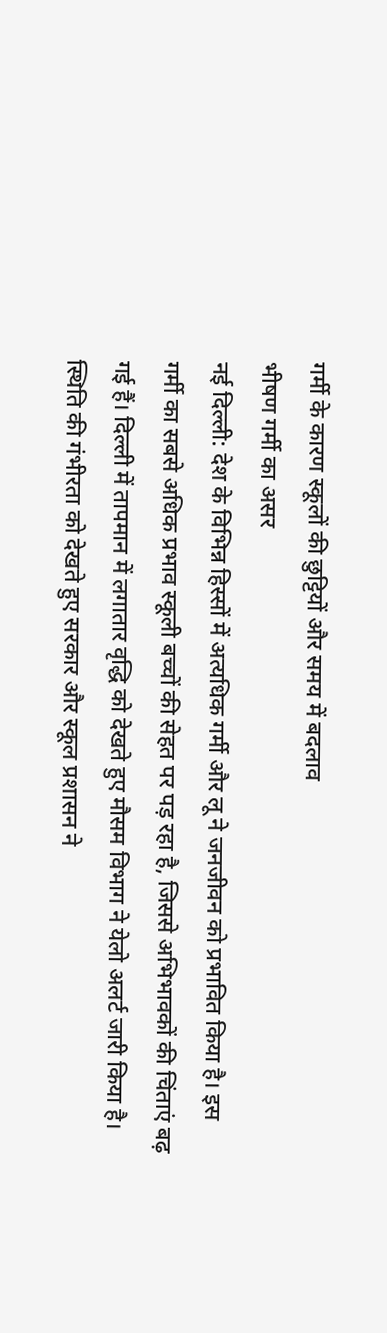गर्मी के कारण स्कूलों की छुट्टियों और समय में बदलाव
भीषण गर्मी का असर
नई दिल्ली: देश के विभिन्न हिस्सों में अत्यधिक गर्मी और लू ने जनजीवन को प्रभावित किया है। इस गर्मी का सबसे अधिक प्रभाव स्कूली बच्चों की सेहत पर पड़ रहा है, जिससे अभिभावकों की चिंताएं बढ़ गई हैं। दिल्ली में तापमान में लगातार वृद्धि को देखते हुए मौसम विभाग ने येलो अलर्ट जारी किया है। स्थिति की गंभीरता को देखते हुए सरकार और स्कूल प्रशासन ने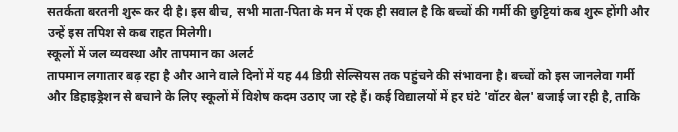सतर्कता बरतनी शुरू कर दी है। इस बीच, सभी माता-पिता के मन में एक ही सवाल है कि बच्चों की गर्मी की छुट्टियां कब शुरू होंगी और उन्हें इस तपिश से कब राहत मिलेगी।
स्कूलों में जल व्यवस्था और तापमान का अलर्ट
तापमान लगातार बढ़ रहा है और आने वाले दिनों में यह 44 डिग्री सेल्सियस तक पहुंचने की संभावना है। बच्चों को इस जानलेवा गर्मी और डिहाइड्रेशन से बचाने के लिए स्कूलों में विशेष कदम उठाए जा रहे हैं। कई विद्यालयों में हर घंटे 'वॉटर बेल' बजाई जा रही है, ताकि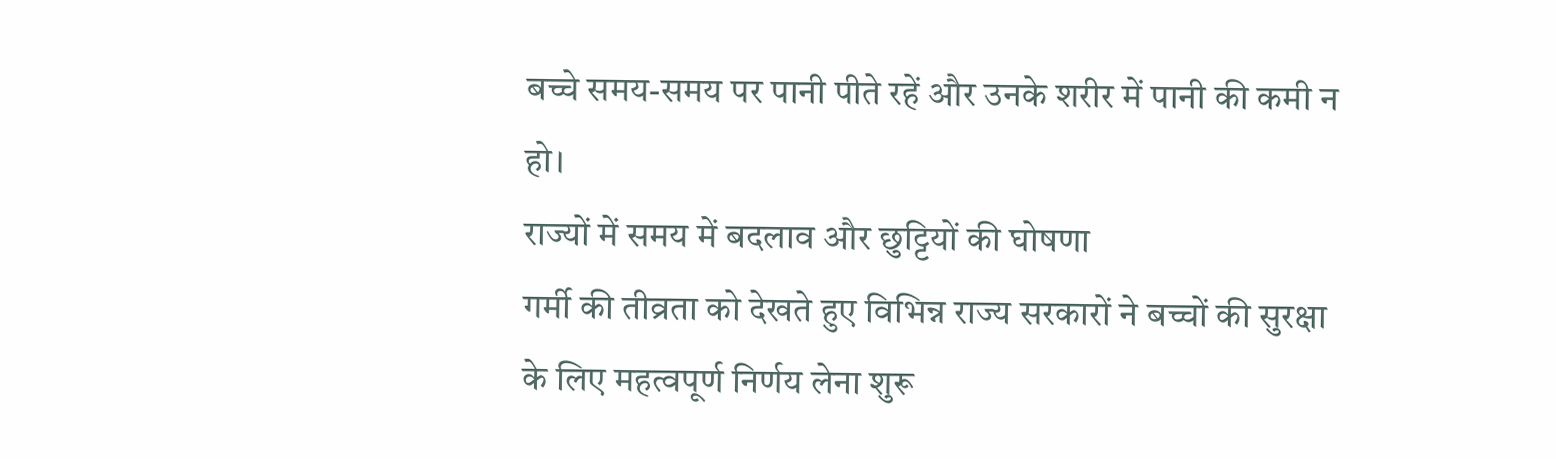बच्चे समय-समय पर पानी पीते रहें और उनके शरीर में पानी की कमी न हो।
राज्यों में समय में बदलाव और छुट्टियों की घोषणा
गर्मी की तीव्रता को देखते हुए विभिन्न राज्य सरकारों ने बच्चों की सुरक्षा के लिए महत्वपूर्ण निर्णय लेना शुरू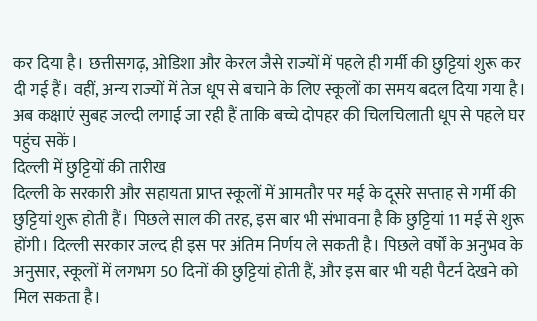कर दिया है। छत्तीसगढ़, ओडिशा और केरल जैसे राज्यों में पहले ही गर्मी की छुट्टियां शुरू कर दी गई हैं। वहीं, अन्य राज्यों में तेज धूप से बचाने के लिए स्कूलों का समय बदल दिया गया है। अब कक्षाएं सुबह जल्दी लगाई जा रही हैं ताकि बच्चे दोपहर की चिलचिलाती धूप से पहले घर पहुंच सकें।
दिल्ली में छुट्टियों की तारीख
दिल्ली के सरकारी और सहायता प्राप्त स्कूलों में आमतौर पर मई के दूसरे सप्ताह से गर्मी की छुट्टियां शुरू होती हैं। पिछले साल की तरह, इस बार भी संभावना है कि छुट्टियां 11 मई से शुरू होंगी। दिल्ली सरकार जल्द ही इस पर अंतिम निर्णय ले सकती है। पिछले वर्षों के अनुभव के अनुसार, स्कूलों में लगभग 50 दिनों की छुट्टियां होती हैं, और इस बार भी यही पैटर्न देखने को मिल सकता है।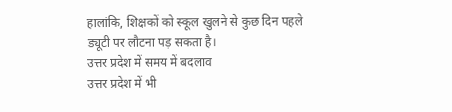हालांकि, शिक्षकों को स्कूल खुलने से कुछ दिन पहले ड्यूटी पर लौटना पड़ सकता है।
उत्तर प्रदेश में समय में बदलाव
उत्तर प्रदेश में भी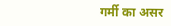गर्मी का असर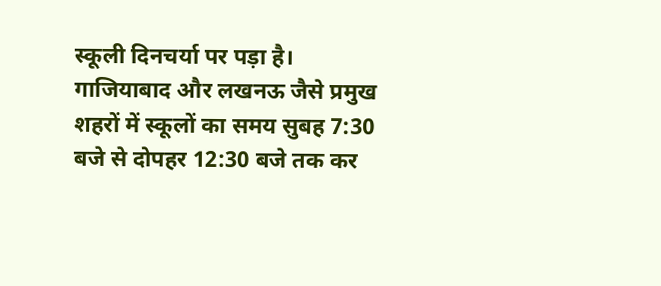स्कूली दिनचर्या पर पड़ा है। गाजियाबाद और लखनऊ जैसे प्रमुख शहरों में स्कूलों का समय सुबह 7:30 बजे से दोपहर 12:30 बजे तक कर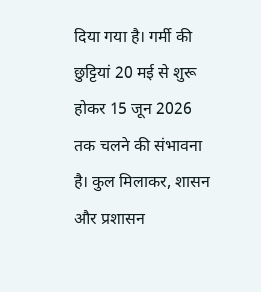दिया गया है। गर्मी की छुट्टियां 20 मई से शुरू होकर 15 जून 2026 तक चलने की संभावना है। कुल मिलाकर, शासन और प्रशासन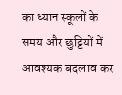का ध्यान स्कूलों के समय और छुट्टियों में आवश्यक बदलाव कर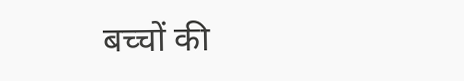बच्चों की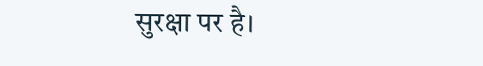सुरक्षा पर है।